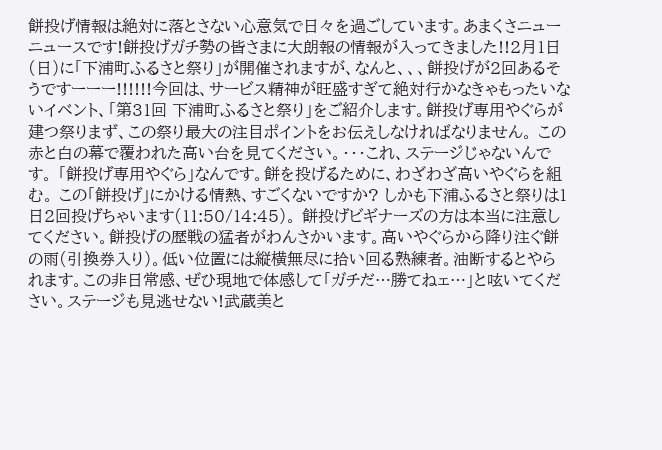餅投げ情報は絶対に落とさない心意気で日々を過ごしています。あまくさニューニュースです!餅投げガチ勢の皆さまに大朗報の情報が入ってきました!!2月1日(日)に「下浦町ふるさと祭り」が開催されますが、なんと、、、餅投げが2回あるそうですーーー!!!!!!今回は、サービス精神が旺盛すぎて絶対行かなきゃもったいないイベント、「第31回 下浦町ふるさと祭り」をご紹介します。餅投げ専用やぐらが建つ祭りまず、この祭り最大の注目ポイントをお伝えしなければなりません。 この赤と白の幕で覆われた高い台を見てください。・・・これ、ステージじゃないんです。 「餅投げ専用やぐら」なんです。餅を投げるために、わざわざ高いやぐらを組む。 この「餅投げ」にかける情熱、すごくないですか? しかも下浦ふるさと祭りは1日2回投げちゃいます(11:50/14:45)。 餅投げビギナーズの方は本当に注意してください。餅投げの歴戦の猛者がわんさかいます。高いやぐらから降り注ぐ餅の雨(引換券入り)。低い位置には縦横無尽に拾い回る熟練者。油断するとやられます。この非日常感、ぜひ現地で体感して「ガチだ…勝てねェ…」と呟いてください。ステージも見逃せない!武蔵美と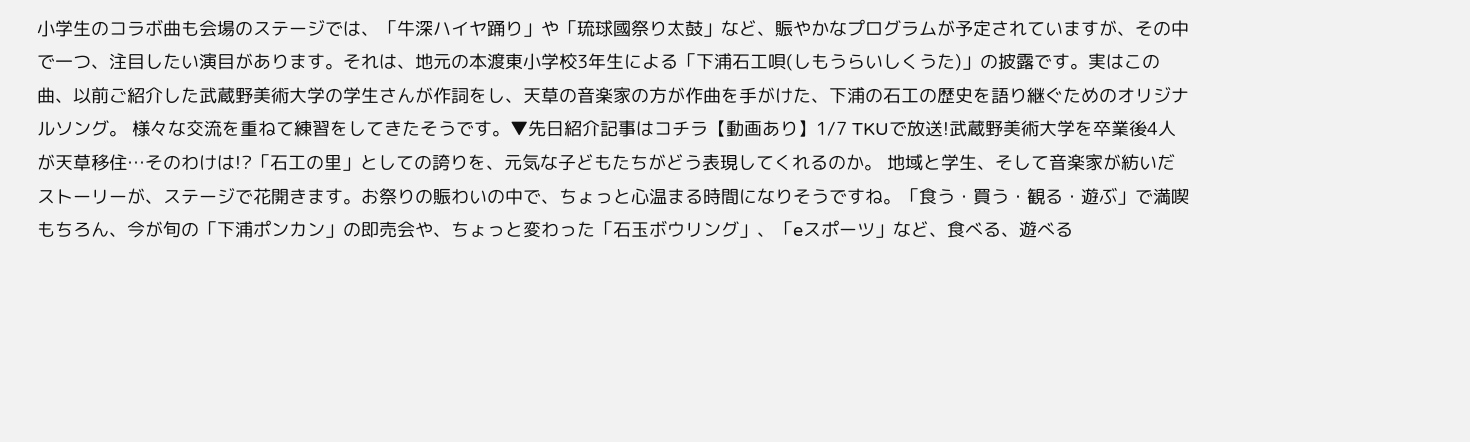小学生のコラボ曲も会場のステージでは、「牛深ハイヤ踊り」や「琉球國祭り太鼓」など、賑やかなプログラムが予定されていますが、その中で一つ、注目したい演目があります。それは、地元の本渡東小学校3年生による「下浦石工唄(しもうらいしくうた)」の披露です。実はこの曲、以前ご紹介した武蔵野美術大学の学生さんが作詞をし、天草の音楽家の方が作曲を手がけた、下浦の石工の歴史を語り継ぐためのオリジナルソング。 様々な交流を重ねて練習をしてきたそうです。▼先日紹介記事はコチラ【動画あり】1/7 TKUで放送!武蔵野美術大学を卒業後4人が天草移住…そのわけは!?「石工の里」としての誇りを、元気な子どもたちがどう表現してくれるのか。 地域と学生、そして音楽家が紡いだストーリーが、ステージで花開きます。お祭りの賑わいの中で、ちょっと心温まる時間になりそうですね。「食う・買う・観る・遊ぶ」で満喫もちろん、今が旬の「下浦ポンカン」の即売会や、ちょっと変わった「石玉ボウリング」、「eスポーツ」など、食べる、遊べる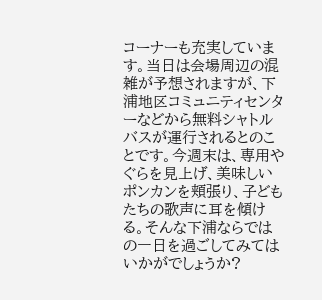コーナーも充実しています。当日は会場周辺の混雑が予想されますが、下浦地区コミュニティセンターなどから無料シャトルバスが運行されるとのことです。今週末は、専用やぐらを見上げ、美味しいポンカンを頬張り、子どもたちの歌声に耳を傾ける。そんな下浦ならではの一日を過ごしてみてはいかがでしょうか?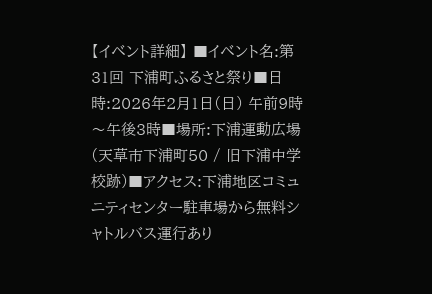【イベント詳細】 ■イベント名:第31回 下浦町ふるさと祭り■日時:2026年2月1日(日) 午前9時〜午後3時■場所:下浦運動広場(天草市下浦町50 / 旧下浦中学校跡)■アクセス:下浦地区コミュニティセンター駐車場から無料シャトルバス運行あり